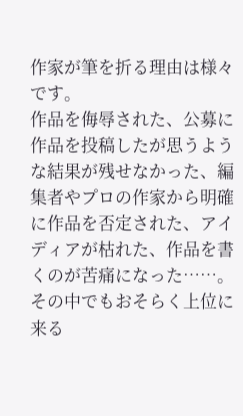作家が筆を折る理由は様々です。
作品を侮辱された、公募に作品を投稿したが思うような結果が残せなかった、編集者やプロの作家から明確に作品を否定された、アイディアが枯れた、作品を書くのが苦痛になった……。
その中でもおそらく上位に来る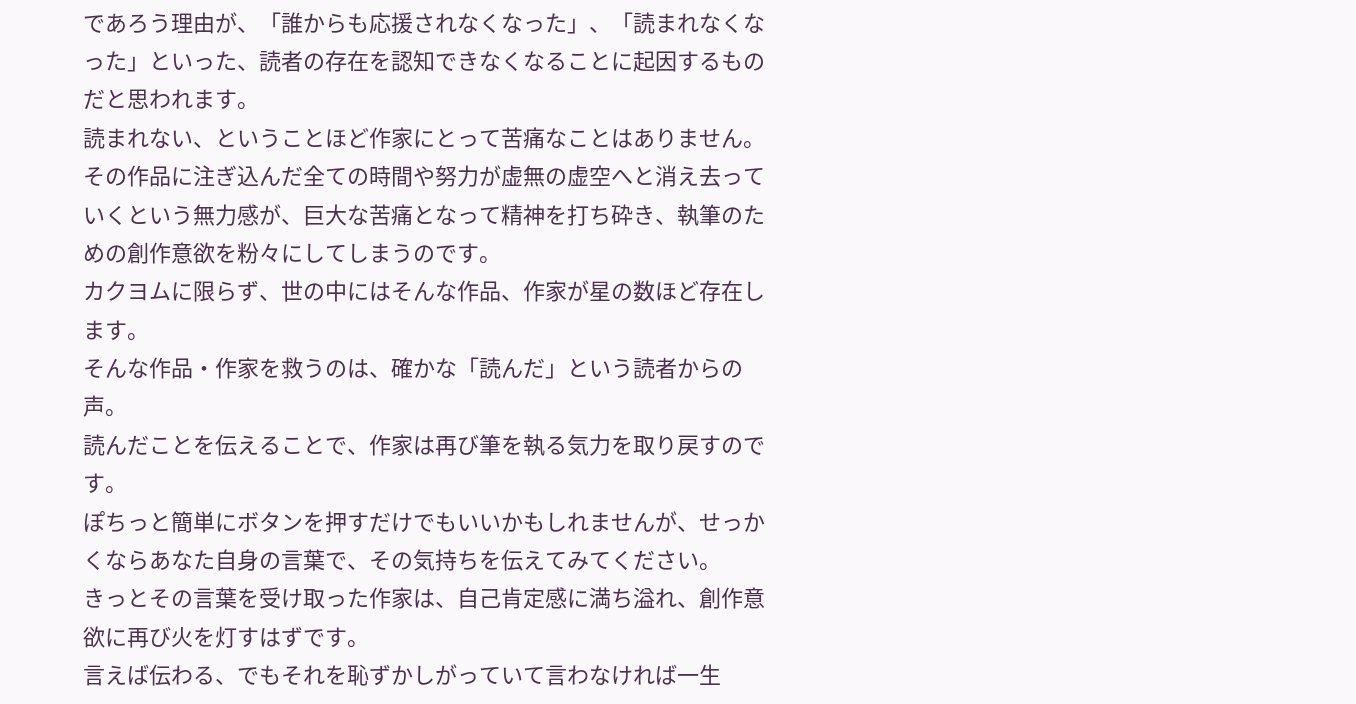であろう理由が、「誰からも応援されなくなった」、「読まれなくなった」といった、読者の存在を認知できなくなることに起因するものだと思われます。
読まれない、ということほど作家にとって苦痛なことはありません。
その作品に注ぎ込んだ全ての時間や努力が虚無の虚空へと消え去っていくという無力感が、巨大な苦痛となって精神を打ち砕き、執筆のための創作意欲を粉々にしてしまうのです。
カクヨムに限らず、世の中にはそんな作品、作家が星の数ほど存在します。
そんな作品・作家を救うのは、確かな「読んだ」という読者からの声。
読んだことを伝えることで、作家は再び筆を執る気力を取り戻すのです。
ぽちっと簡単にボタンを押すだけでもいいかもしれませんが、せっかくならあなた自身の言葉で、その気持ちを伝えてみてください。
きっとその言葉を受け取った作家は、自己肯定感に満ち溢れ、創作意欲に再び火を灯すはずです。
言えば伝わる、でもそれを恥ずかしがっていて言わなければ一生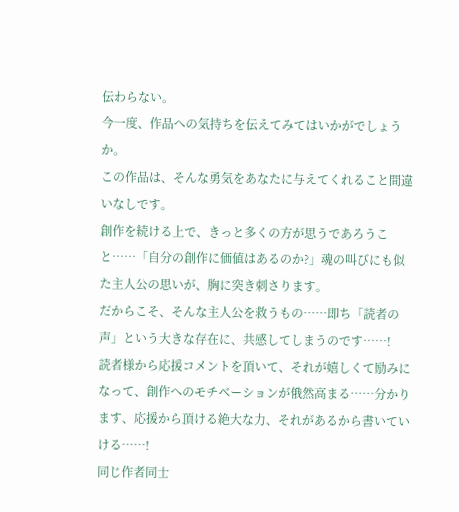伝わらない。
今一度、作品への気持ちを伝えてみてはいかがでしょうか。
この作品は、そんな勇気をあなたに与えてくれること間違いなしです。
創作を続ける上で、きっと多くの方が思うであろうこと……「自分の創作に価値はあるのか?」魂の叫びにも似た主人公の思いが、胸に突き刺さります。
だからこそ、そんな主人公を救うもの……即ち「読者の声」という大きな存在に、共感してしまうのです……!
読者様から応援コメントを頂いて、それが嬉しくて励みになって、創作へのモチベーションが俄然高まる……分かります、応援から頂ける絶大な力、それがあるから書いていける……!
同じ作者同士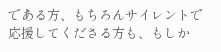である方、もちろんサイレントで応援してくださる方も、もしか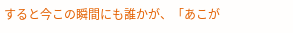すると今この瞬間にも誰かが、「あこが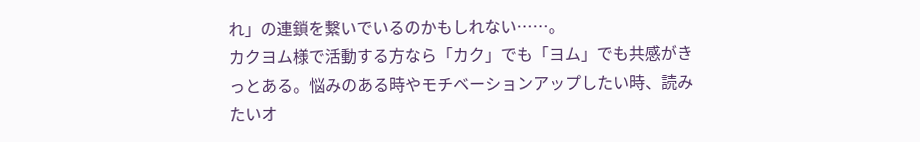れ」の連鎖を繋いでいるのかもしれない……。
カクヨム様で活動する方なら「カク」でも「ヨム」でも共感がきっとある。悩みのある時やモチベーションアップしたい時、読みたいオ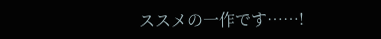ススメの一作です……!